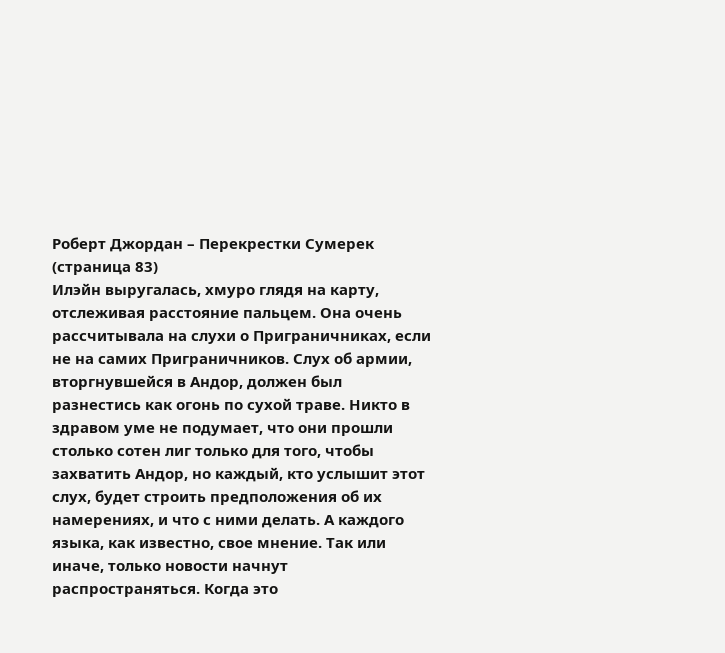Роберт Джордан – Перекрестки Сумерек (страница 83)
Илэйн выругалась, хмуро глядя на карту, отслеживая расстояние пальцем. Она очень рассчитывала на слухи о Приграничниках, если не на самих Приграничников. Слух об армии, вторгнувшейся в Андор, должен был разнестись как огонь по сухой траве. Никто в здравом уме не подумает, что они прошли столько сотен лиг только для того, чтобы захватить Андор, но каждый, кто услышит этот слух, будет строить предположения об их намерениях, и что с ними делать. А каждого языка, как известно, свое мнение. Так или иначе, только новости начнут распространяться. Когда это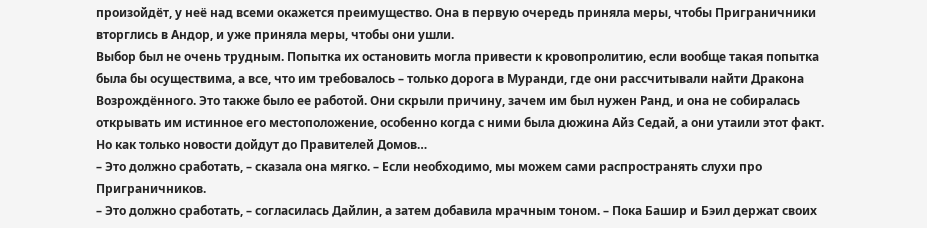произойдёт, у неё над всеми окажется преимущество. Она в первую очередь приняла меры, чтобы Приграничники вторглись в Андор, и уже приняла меры, чтобы они ушли.
Выбор был не очень трудным. Попытка их остановить могла привести к кровопролитию, если вообще такая попытка была бы осуществима, а все, что им требовалось – только дорога в Муранди, где они рассчитывали найти Дракона Возрождённого. Это также было ее работой. Они скрыли причину, зачем им был нужен Ранд, и она не собиралась открывать им истинное его местоположение, особенно когда с ними была дюжина Айз Седай, а они утаили этот факт. Но как только новости дойдут до Правителей Домов…
– Это должно сработать, – сказала она мягко. – Если необходимо, мы можем сами распространять слухи про Приграничников.
– Это должно сработать, – согласилась Дайлин, а затем добавила мрачным тоном. – Пока Башир и Бэил держат своих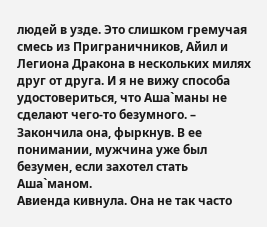людей в узде. Это слишком гремучая смесь из Приграничников, Айил и Легиона Дракона в нескольких милях друг от друга. И я не вижу способа удостовериться, что Аша`маны не сделают чего-то безумного. – Закончила она, фыркнув. В ее понимании, мужчина уже был безумен, если захотел стать Аша`маном.
Авиенда кивнула. Она не так часто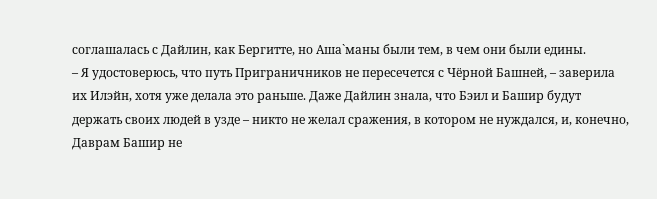соглашалась с Дайлин, как Бергитте, но Аша`маны были тем, в чем они были едины.
– Я удостоверюсь, что путь Приграничников не пересечется с Чёрной Башней, – заверила их Илэйн, хотя уже делала это раньше. Даже Дайлин знала, что Бэил и Башир будут держать своих людей в узде – никто не желал сражения, в котором не нуждался, и, конечно, Даврам Башир не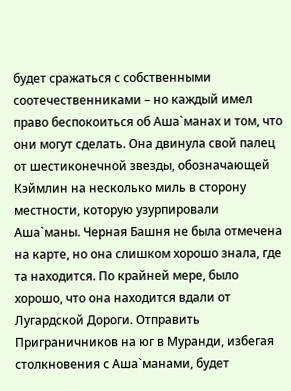будет сражаться с собственными соотечественниками – но каждый имел право беспокоиться об Аша`манах и том, что они могут сделать. Она двинула свой палец от шестиконечной звезды, обозначающей Кэймлин на несколько миль в сторону местности, которую узурпировали Аша`маны. Черная Башня не была отмечена на карте, но она слишком хорошо знала, где та находится. По крайней мере, было хорошо, что она находится вдали от Лугардской Дороги. Отправить Приграничников на юг в Муранди, избегая столкновения с Аша`манами, будет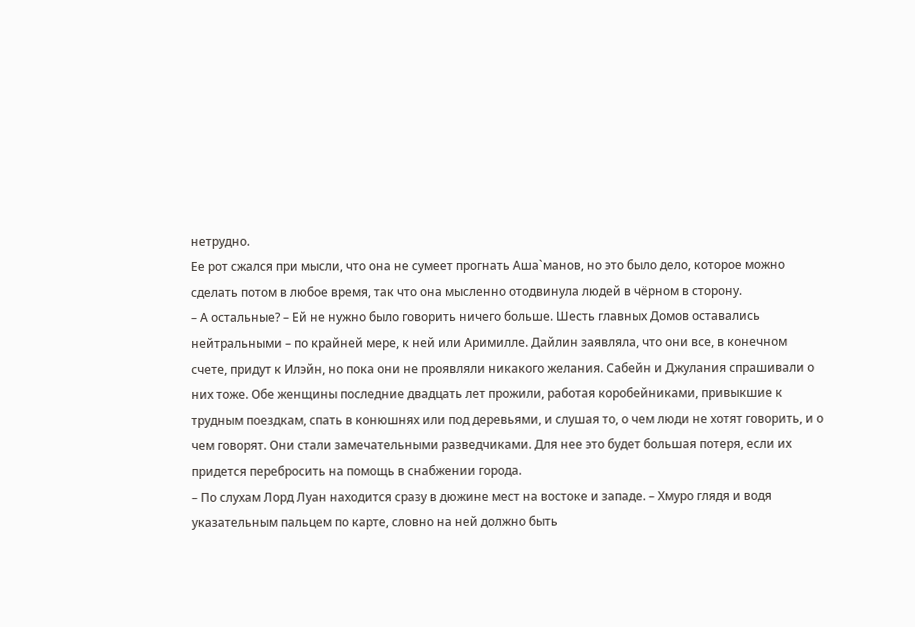нетрудно.
Ее рот сжался при мысли, что она не сумеет прогнать Аша`манов, но это было дело, которое можно сделать потом в любое время, так что она мысленно отодвинула людей в чёрном в сторону.
– А остальные? – Ей не нужно было говорить ничего больше. Шесть главных Домов оставались нейтральными – по крайней мере, к ней или Аримилле. Дайлин заявляла, что они все, в конечном счете, придут к Илэйн, но пока они не проявляли никакого желания. Сабейн и Джулания спрашивали о них тоже. Обе женщины последние двадцать лет прожили, работая коробейниками, привыкшие к трудным поездкам, спать в конюшнях или под деревьями, и слушая то, о чем люди не хотят говорить, и о чем говорят. Они стали замечательными разведчиками. Для нее это будет большая потеря, если их придется перебросить на помощь в снабжении города.
– По слухам Лорд Луан находится сразу в дюжине мест на востоке и западе. – Хмуро глядя и водя указательным пальцем по карте, словно на ней должно быть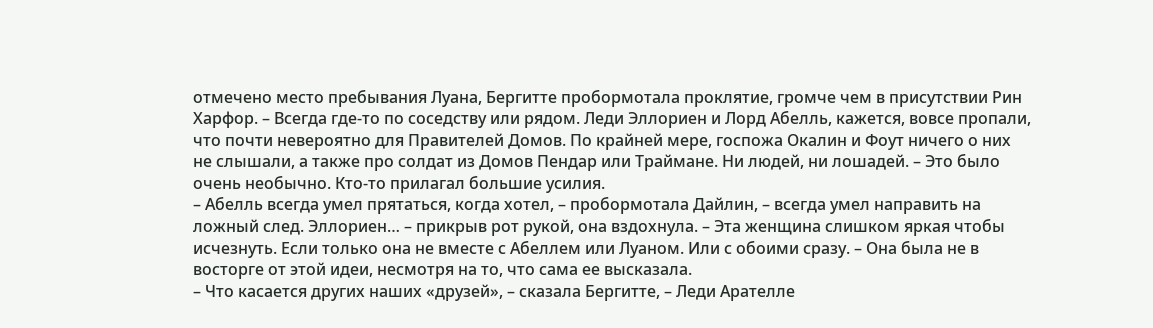отмечено место пребывания Луана, Бергитте пробормотала проклятие, громче чем в присутствии Рин Харфор. – Всегда где-то по соседству или рядом. Леди Эллориен и Лорд Абелль, кажется, вовсе пропали, что почти невероятно для Правителей Домов. По крайней мере, госпожа Окалин и Фоут ничего о них не слышали, а также про солдат из Домов Пендар или Траймане. Ни людей, ни лошадей. – Это было очень необычно. Кто-то прилагал большие усилия.
– Абелль всегда умел прятаться, когда хотел, – пробормотала Дайлин, – всегда умел направить на ложный след. Эллориен… – прикрыв рот рукой, она вздохнула. – Эта женщина слишком яркая чтобы исчезнуть. Если только она не вместе с Абеллем или Луаном. Или с обоими сразу. – Она была не в восторге от этой идеи, несмотря на то, что сама ее высказала.
– Что касается других наших «друзей», – сказала Бергитте, – Леди Арателле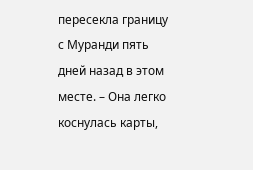пересекла границу с Муранди пять дней назад в этом месте. – Она легко коснулась карты,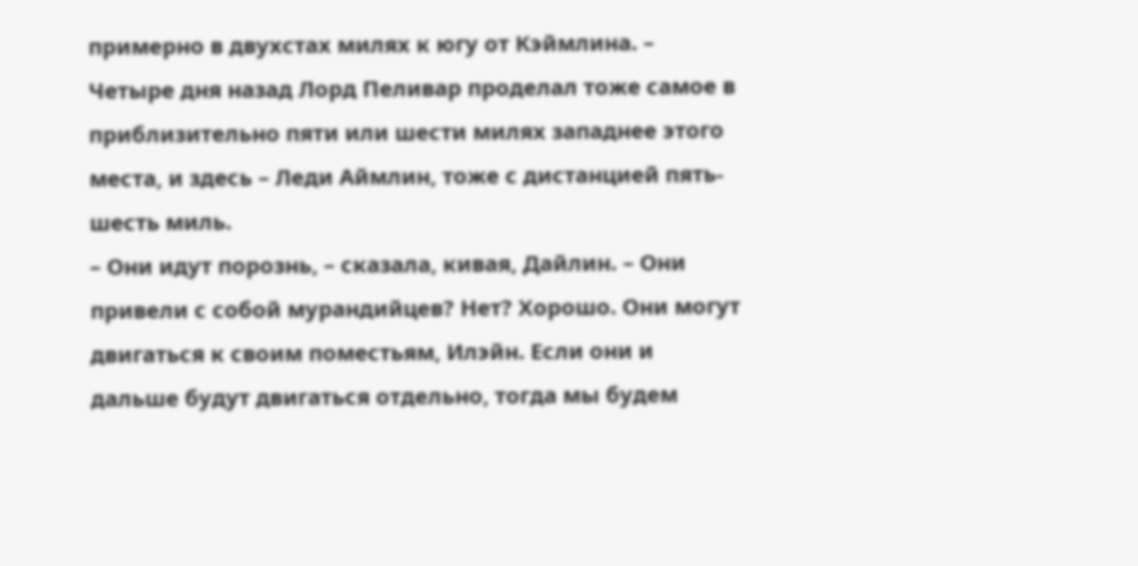примерно в двухстах милях к югу от Кэймлина. – Четыре дня назад Лорд Пеливар проделал тоже самое в приблизительно пяти или шести милях западнее этого места, и здесь – Леди Аймлин, тоже с дистанцией пять-шесть миль.
– Они идут порознь, – сказала, кивая, Дайлин. – Они привели с собой мурандийцев? Нет? Хорошо. Они могут двигаться к своим поместьям, Илэйн. Если они и дальше будут двигаться отдельно, тогда мы будем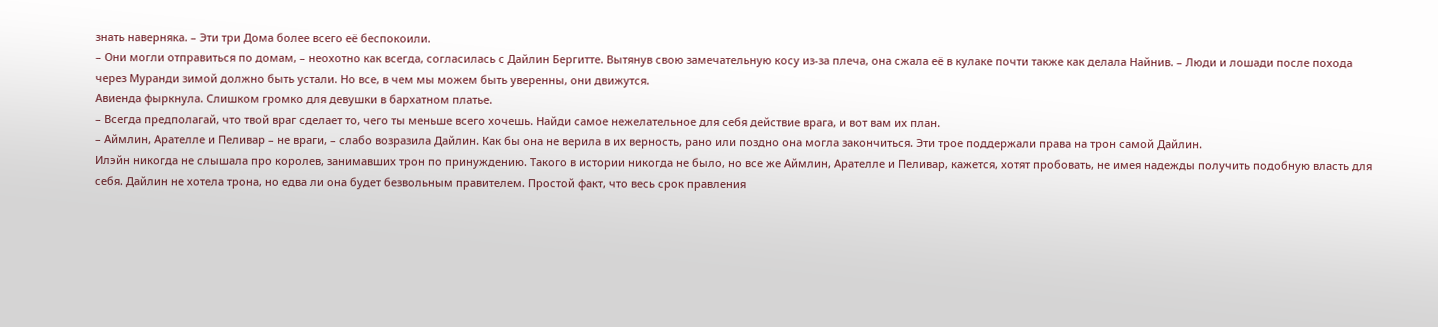знать наверняка. – Эти три Дома более всего её беспокоили.
– Они могли отправиться по домам, – неохотно как всегда, согласилась с Дайлин Бергитте. Вытянув свою замечательную косу из-за плеча, она сжала её в кулаке почти также как делала Найнив. – Люди и лошади после похода через Муранди зимой должно быть устали. Но все, в чем мы можем быть уверенны, они движутся.
Авиенда фыркнула. Слишком громко для девушки в бархатном платье.
– Всегда предполагай, что твой враг сделает то, чего ты меньше всего хочешь. Найди самое нежелательное для себя действие врага, и вот вам их план.
– Аймлин, Арателле и Пеливар – не враги, – слабо возразила Дайлин. Как бы она не верила в их верность, рано или поздно она могла закончиться. Эти трое поддержали права на трон самой Дайлин.
Илэйн никогда не слышала про королев, занимавших трон по принуждению. Такого в истории никогда не было, но все же Аймлин, Арателле и Пеливар, кажется, хотят пробовать, не имея надежды получить подобную власть для себя. Дайлин не хотела трона, но едва ли она будет безвольным правителем. Простой факт, что весь срок правления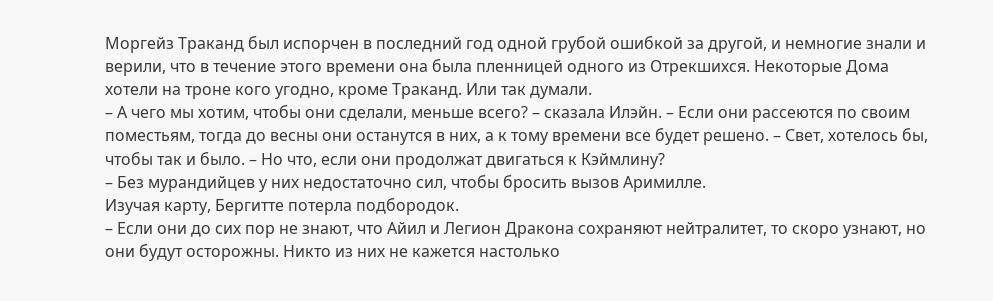Моргейз Траканд был испорчен в последний год одной грубой ошибкой за другой, и немногие знали и верили, что в течение этого времени она была пленницей одного из Отрекшихся. Некоторые Дома хотели на троне кого угодно, кроме Траканд. Или так думали.
– А чего мы хотим, чтобы они сделали, меньше всего? – сказала Илэйн. – Если они рассеются по своим поместьям, тогда до весны они останутся в них, а к тому времени все будет решено. – Свет, хотелось бы, чтобы так и было. – Но что, если они продолжат двигаться к Кэймлину?
– Без мурандийцев у них недостаточно сил, чтобы бросить вызов Аримилле.
Изучая карту, Бергитте потерла подбородок.
– Если они до сих пор не знают, что Айил и Легион Дракона сохраняют нейтралитет, то скоро узнают, но они будут осторожны. Никто из них не кажется настолько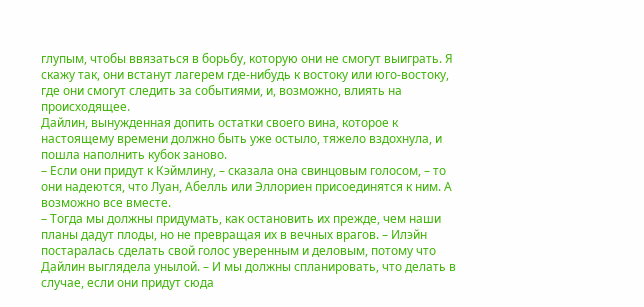глупым, чтобы ввязаться в борьбу, которую они не смогут выиграть. Я скажу так, они встанут лагерем где-нибудь к востоку или юго-востоку, где они смогут следить за событиями, и, возможно, влиять на происходящее.
Дайлин, вынужденная допить остатки своего вина, которое к настоящему времени должно быть уже остыло, тяжело вздохнула, и пошла наполнить кубок заново.
– Если они придут к Кэймлину, – сказала она свинцовым голосом, – то они надеются, что Луан, Абелль или Эллориен присоединятся к ним. А возможно все вместе.
– Тогда мы должны придумать, как остановить их прежде, чем наши планы дадут плоды, но не превращая их в вечных врагов. – Илэйн постаралась сделать свой голос уверенным и деловым, потому что Дайлин выглядела унылой. – И мы должны спланировать, что делать в случае, если они придут сюда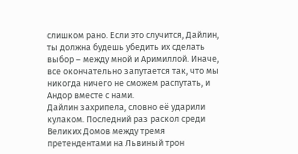слишком рано. Если это случится, Дайлин, ты должна будешь убедить их сделать выбор – между мной и Аримиллой. Иначе, все окончательно запутается так, что мы никогда ничего не сможем распутать, и Андор вместе с нами.
Дайлин захрипела, словно её ударили кулаком. Последний раз раскол среди Великих Домов между тремя претендентами на Львиный трон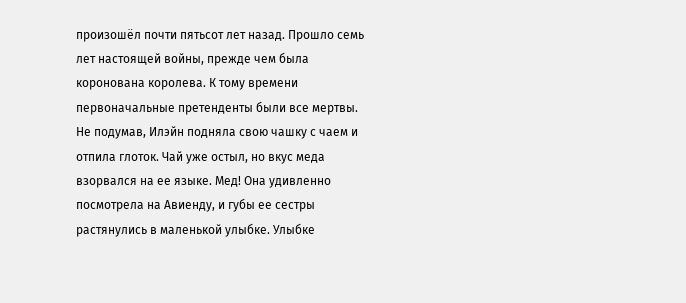произошёл почти пятьсот лет назад. Прошло семь лет настоящей войны, прежде чем была коронована королева. К тому времени первоначальные претенденты были все мертвы.
Не подумав, Илэйн подняла свою чашку с чаем и отпила глоток. Чай уже остыл, но вкус меда взорвался на ее языке. Мед! Она удивленно посмотрела на Авиенду, и губы ее сестры растянулись в маленькой улыбке. Улыбке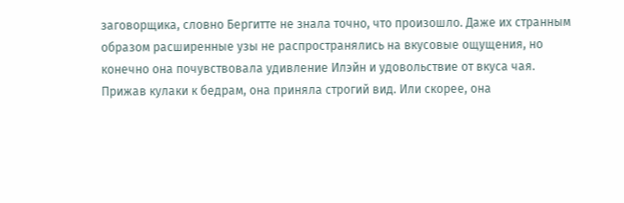заговорщика, словно Бергитте не знала точно, что произошло. Даже их странным образом расширенные узы не распространялись на вкусовые ощущения, но конечно она почувствовала удивление Илэйн и удовольствие от вкуса чая.
Прижав кулаки к бедрам, она приняла строгий вид. Или скорее, она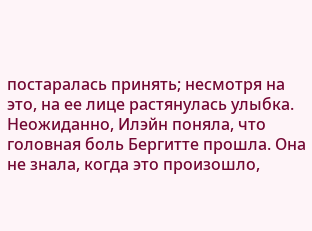постаралась принять; несмотря на это, на ее лице растянулась улыбка. Неожиданно, Илэйн поняла, что головная боль Бергитте прошла. Она не знала, когда это произошло,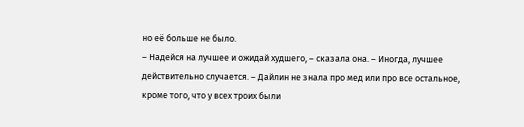но её больше не было.
– Надейся на лучшее и ожидай худшего, – сказала она. – Иногда, лучшее действительно случается. – Дайлин не знала про мед или про все остальное, кроме того, что у всех троих были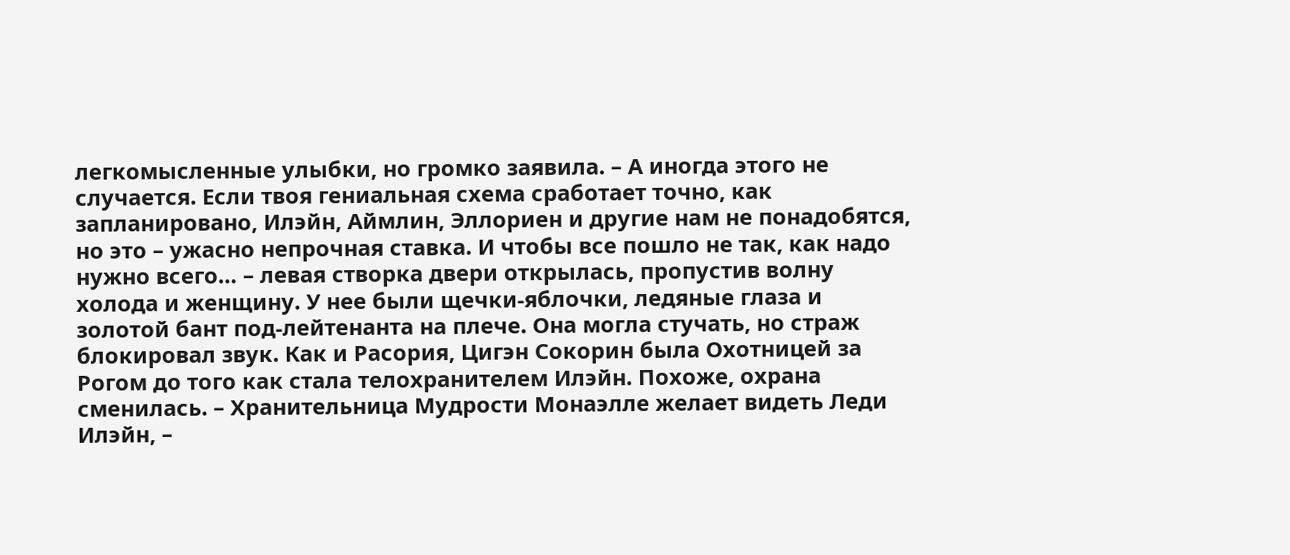легкомысленные улыбки, но громко заявила. – А иногда этого не случается. Если твоя гениальная схема сработает точно, как запланировано, Илэйн, Аймлин, Эллориен и другие нам не понадобятся, но это – ужасно непрочная ставка. И чтобы все пошло не так, как надо нужно всего… – левая створка двери открылась, пропустив волну холода и женщину. У нее были щечки-яблочки, ледяные глаза и золотой бант под-лейтенанта на плече. Она могла стучать, но страж блокировал звук. Как и Расория, Цигэн Сокорин была Охотницей за Рогом до того как стала телохранителем Илэйн. Похоже, охрана сменилась. – Хранительница Мудрости Монаэлле желает видеть Леди Илэйн, –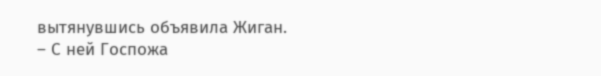вытянувшись объявила Жиган. – С ней Госпожа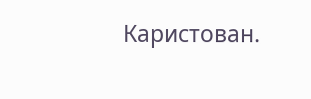Каристован.